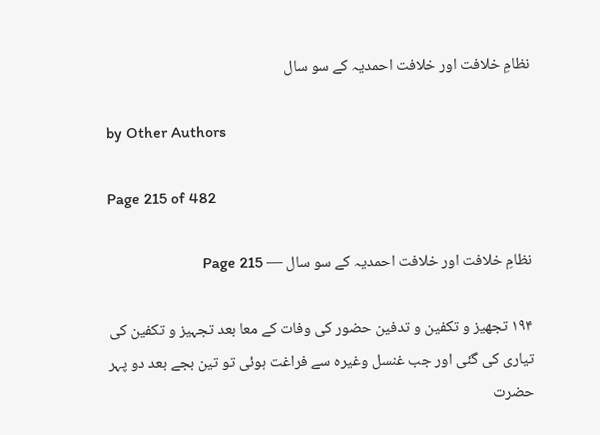نظامِ خلافت اور خلافت احمدیہ کے سو سال

by Other Authors

Page 215 of 482

نظامِ خلافت اور خلافت احمدیہ کے سو سال — Page 215

۱۹۴ تجهیز و تکفین و تدفين حضور کی وفات کے معا بعد تجہیز و تکفین کی تیاری کی گئی اور جب غنسل وغیرہ سے فراغت ہوئی تو تین بجے بعد دو پہر حضرت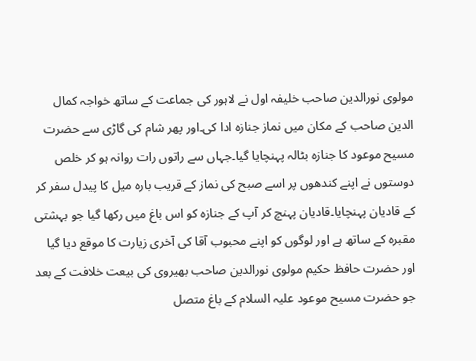مولوی نورالدین صاحب خلیفہ اول نے لاہور کی جماعت کے ساتھ خواجہ کمال الدین صاحب کے مکان میں نماز جنازہ ادا کی۔اور پھر شام کی گاڑی سے حضرت مسیح موعود کا جنازہ بٹالہ پہنچایا گیا۔جہاں سے راتوں رات روانہ ہو کر خلص دوستوں نے اپنے کندھوں پر اسے صبح کی نماز کے قریب بارہ میل کا پیدل سفر کر کے قادیان پہنچایا۔قادیان پہنچ کر آپ کے جنازہ کو اس باغ میں رکھا گیا جو بہشتی مقبرہ کے ساتھ ہے اور لوگوں کو اپنے محبوب آقا کی آخری زیارت کا موقع دیا گیا اور حضرت حافظ حکیم مولوی نورالدین صاحب بھیروی کی بیعت خلافت کے بعد جو حضرت مسیح موعود علیہ السلام کے باغ متصل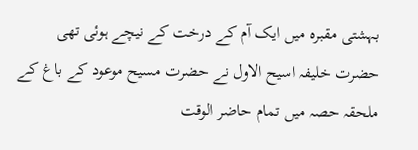بہشتی مقبرہ میں ایک آم کے درخت کے نیچے ہوئی تھی حضرت خلیفہ اسیح الاول نے حضرت مسیح موعود کے باغ کے ملحقہ حصہ میں تمام حاضر الوقت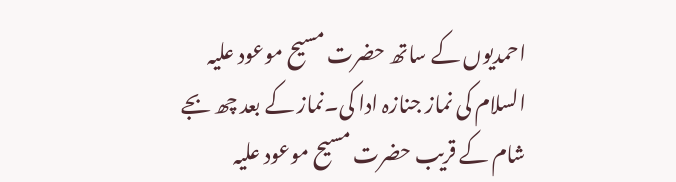احمدیوں کے ساتھ حضرت مسیح موعود علیہ السلام کی نماز جنازہ ادا کی۔نماز کے بعد چھ بجے شام کے قریب حضرت مسیح موعود علیہ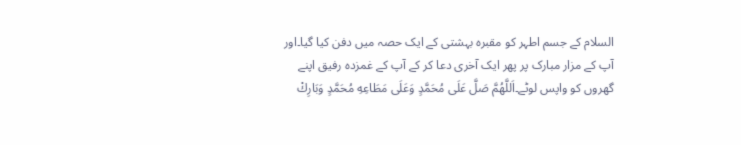السلام کے جسم اطہر کو مقبرہ بہشتی کے ایک حصہ میں دفن کیا گیا۔اور آپ کے مزار مبارک پر پھر ایک آخری دعا کر کے آپ کے غمزدہ رفیق اپنے گھروں کو واپس لوٹے۔اَللَّهُمَّ صَلَّ عَلَى مُحَمَّدٍ وَعَلَى مَطَاعِهِ مُحَمَّدٍ وَبَارِكْ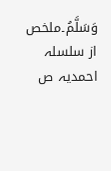وَسَلَّمُ۔ملخص از سلسلہ احمدیہ ص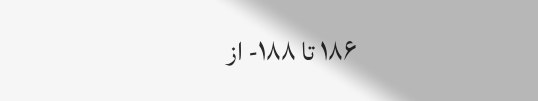۱۸۶ تا ۱۸۸- از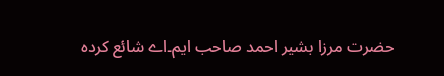حضرت مرزا بشیر احمد صاحب ایم۔اے شائع کردہ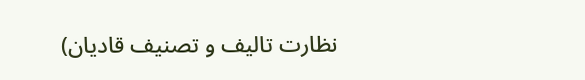نظارت تالیف و تصنیف قادیان)